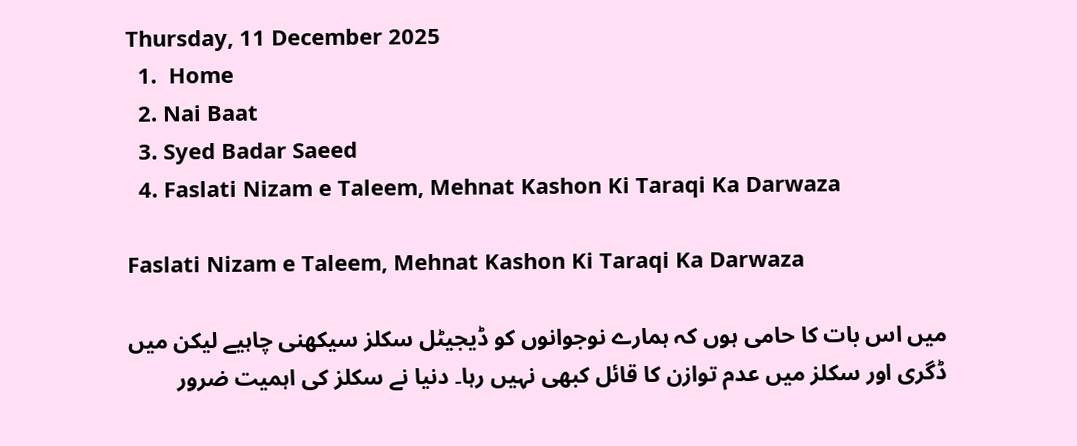Thursday, 11 December 2025
  1.  Home
  2. Nai Baat
  3. Syed Badar Saeed
  4. Faslati Nizam e Taleem, Mehnat Kashon Ki Taraqi Ka Darwaza

Faslati Nizam e Taleem, Mehnat Kashon Ki Taraqi Ka Darwaza

میں اس بات کا حامی ہوں کہ ہمارے نوجوانوں کو ڈیجیٹل سکلز سیکھنی چاہیے لیکن میں ڈگری اور سکلز میں عدم توازن کا قائل کبھی نہیں رہا۔ دنیا نے سکلز کی اہمیت ضرور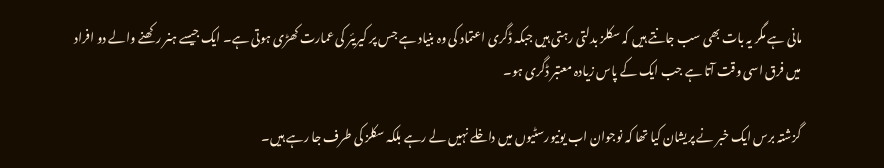مانی ہے مگر یہ بات بھی سب جانتے ہیں کہ سکلز بدلتی رہتی ہیں جبکہ ڈگری اعتماد کی وہ بنیاد ہے جس پر کیریئر کی عمارت کھڑی ہوتی ہے۔ ایک جیسے ہنر رکھنے والے دو افراد میں فرق اسی وقت آتا ہے جب ایک کے پاس زیادہ معتبر ڈگری ہو۔

گزشتہ برس ایک خبر نے پریشان کیا تھا کہ نوجوان اب یونیورسٹیوں میں داخلے نہیں لے رہے بلکہ سکلز کی طرف جا رہے ہیں۔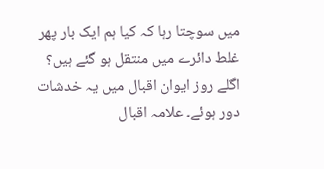میں سوچتا رہا کہ کیا ہم ایک بار پھر غلط دائرے میں منتقل ہو گئے ہیں؟ اگلے روز ایوان اقبال میں یہ خدشات دور ہوئے۔ علامہ اقبال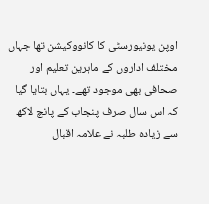اوپن یونیورسٹی کا کانووکیشن تھا جہاں مختلف اداروں کے ماہرین تعلیم اور صحافی بھی موجود تھے۔ یہاں بتایا گیا کہ اس سال صرف پنجاب کے پانچ لاکھ سے زیادہ طلبہ نے علامہ اقبال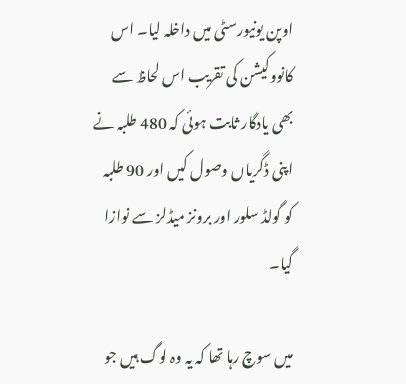اوپن یونیورسٹی میں داخلہ لیا۔ اس کانووکیشن کی تقریب اس لحاظ سے بھی یادگار ثابت ہوئی کہ 480 طلبہ نے اپنی ڈگریاں وصول کیں اور 90 طلبہ کو گولڈ سلور اور برونز میڈلز سے نوازا گیا۔

میں سوچ رہا تھا کہ یہ وہ لوگ ہیں جو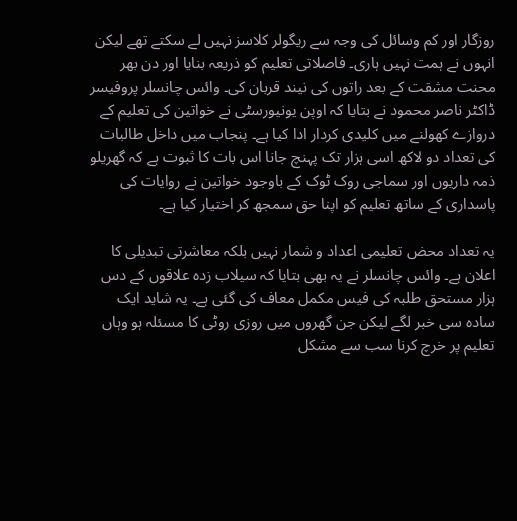روزگار اور کم وسائل کی وجہ سے ریگولر کلاسز نہیں لے سکتے تھے لیکن انہوں نے ہمت نہیں ہاری۔ فاصلاتی تعلیم کو ذریعہ بنایا اور دن بھر محنت مشقت کے بعد راتوں کی نیند قربان کی۔ وائس چانسلر پروفیسر ڈاکٹر ناصر محمود نے بتایا کہ اوپن یونیورسٹی نے خواتین کی تعلیم کے دروازے کھولنے میں کلیدی کردار ادا کیا ہے۔ پنجاب میں داخل طالبات کی تعداد دو لاکھ اسی ہزار تک پہنچ جانا اس بات کا ثبوت ہے کہ گھریلو ذمہ داریوں اور سماجی روک ٹوک کے باوجود خواتین نے روایات کی پاسداری کے ساتھ تعلیم کو اپنا حق سمجھ کر اختیار کیا ہے۔

یہ تعداد محض تعلیمی اعداد و شمار نہیں بلکہ معاشرتی تبدیلی کا اعلان ہے۔ وائس چانسلر نے یہ بھی بتایا کہ سیلاب زدہ علاقوں کے دس ہزار مستحق طلبہ کی فیس مکمل معاف کی گئی ہے۔ یہ شاید ایک سادہ سی خبر لگے لیکن جن گھروں میں روزی روٹی کا مسئلہ ہو وہاں تعلیم پر خرچ کرنا سب سے مشکل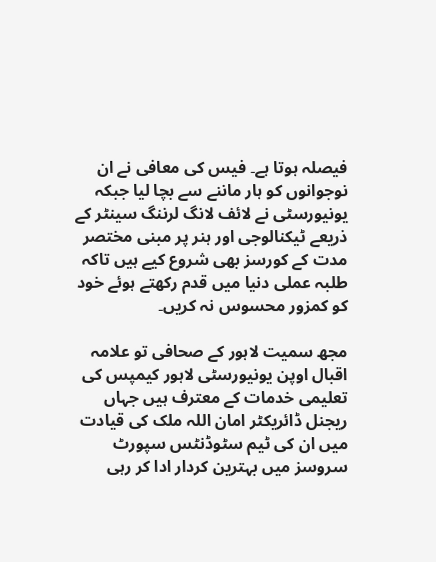فیصلہ ہوتا ہے۔ فیس کی معافی نے ان نوجوانوں کو ہار ماننے سے بچا لیا جبکہ یونیورسٹی نے لائف لانگ لرننگ سینٹر کے ذریعے ٹیکنالوجی اور ہنر پر مبنی مختصر مدت کے کورسز بھی شروع کیے ہیں تاکہ طلبہ عملی دنیا میں قدم رکھتے ہوئے خود کو کمزور محسوس نہ کریں۔

مجھ سمیت لاہور کے صحافی تو علامہ اقبال اوپن یونیورسٹی لاہور کیمپس کی تعلیمی خدمات کے معترف ہیں جہاں ریجنل ڈائریکٹر امان اللہ ملک کی قیادت میں ان کی ٹیم سٹوڈنٹس سپورٹ سروسز میں بہترین کردار ادا کر رہی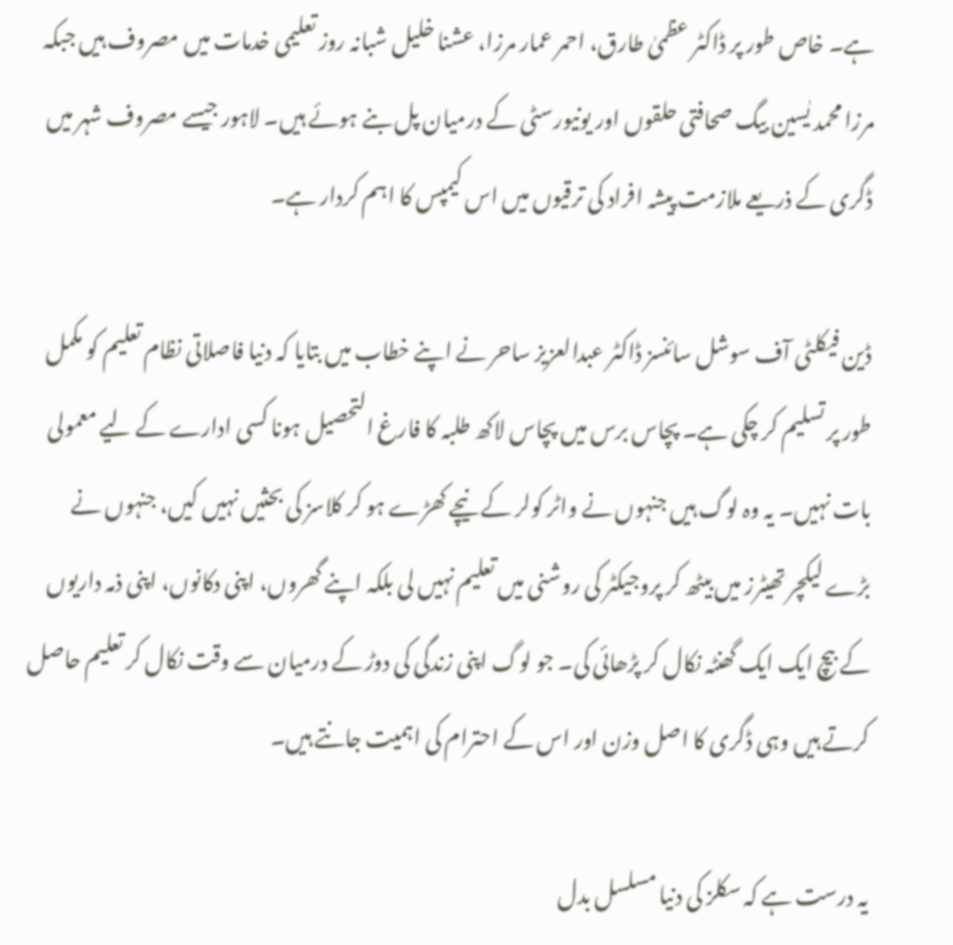ہے۔ خاص طور پر ڈاکٹر عظمیٰ طارق، احمر عمار مرزا، عشنا خلیل شبانہ روز تعلیمی خدمات میں مصروف ہیں جبکہ مرزا محمد یٰسین بیگ صحافتی حلقوں اور یونیورسٹی کے درمیان پل بنے ہوئے ہیں۔ لاہور جیسے مصروف شہر میں ڈگری کے ذریعے ملازمت پیشہ افراد کی ترقیوں میں اس کیمپس کا اہم کردار ہے۔

ڈین فیکلٹی آف سوشل سائنسز ڈاکٹر عبدالعزیز ساحر نے اپنے خطاب میں بتایا کہ دنیا فاصلاتی نظام تعلیم کو مکمل طور پر تسلیم کر چکی ہے۔ پچاس برس میں پچاس لاکھ طلبہ کا فارغ التحصیل ہونا کسی ادارے کے لیے معمولی بات نہیں۔ یہ وہ لوگ ہیں جنہوں نے واٹر کولر کے نیچے کھڑے ہو کر کلاسز کی بحثیں نہیں کیں، جنہوں نے بڑے لیکچر تھیٹرز میں بیٹھ کر پروجیکٹر کی روشنی میں تعلیم نہیں لی بلکہ اپنے گھروں، اپنی دکانوں، اپنی ذمہ داریوں کے بیچ ایک ایک گھنٹہ نکال کر پڑھائی کی۔ جو لوگ اپنی زندگی کی دوڑ کے درمیان سے وقت نکال کر تعلیم حاصل کرتے ہیں وہی ڈگری کا اصل وزن اور اس کے احترام کی اہمیت جانتے ہیں۔

یہ درست ہے کہ سکلز کی دنیا مسلسل بدل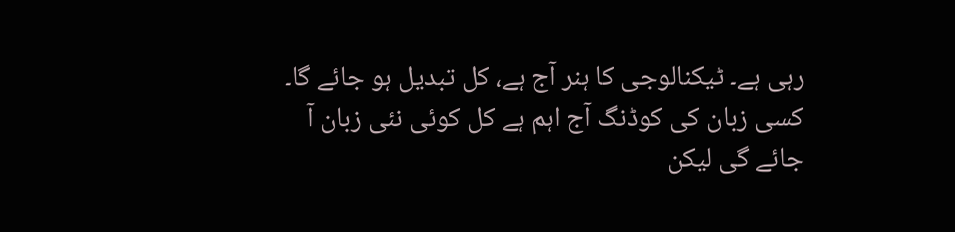رہی ہے۔ ٹیکنالوجی کا ہنر آج ہے، کل تبدیل ہو جائے گا۔ کسی زبان کی کوڈنگ آج اہم ہے کل کوئی نئی زبان آ جائے گی لیکن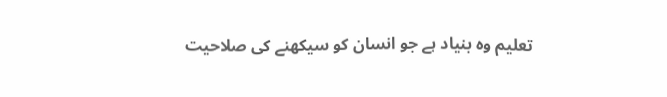تعلیم وہ بنیاد ہے جو انسان کو سیکھنے کی صلاحیت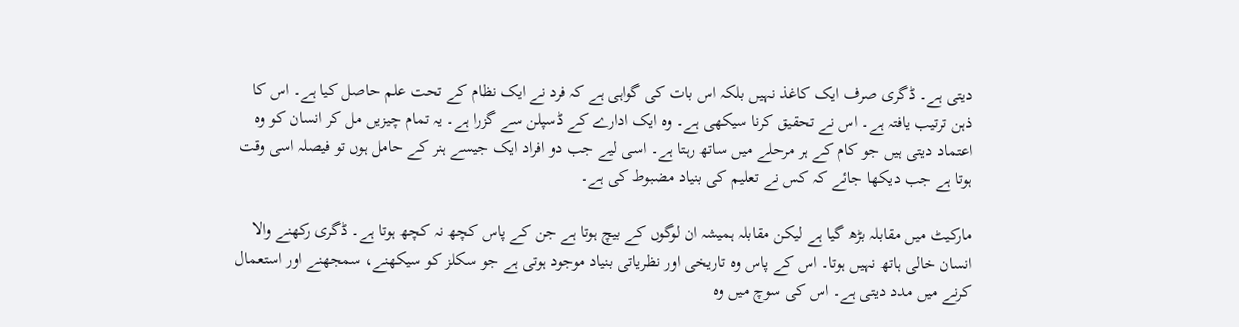دیتی ہے۔ ڈگری صرف ایک کاغذ نہیں بلکہ اس بات کی گواہی ہے کہ فرد نے ایک نظام کے تحت علم حاصل کیا ہے۔ اس کا ذہن ترتیب یافتہ ہے۔ اس نے تحقیق کرنا سیکھی ہے۔ وہ ایک ادارے کے ڈسپلن سے گزرا ہے۔ یہ تمام چیزیں مل کر انسان کو وہ اعتماد دیتی ہیں جو کام کے ہر مرحلے میں ساتھ رہتا ہے۔ اسی لیے جب دو افراد ایک جیسے ہنر کے حامل ہوں تو فیصلہ اسی وقت ہوتا ہے جب دیکھا جائے کہ کس نے تعلیم کی بنیاد مضبوط کی ہے۔

مارکیٹ میں مقابلہ بڑھ گیا ہے لیکن مقابلہ ہمیشہ ان لوگوں کے بیچ ہوتا ہے جن کے پاس کچھ نہ کچھ ہوتا ہے۔ ڈگری رکھنے والا انسان خالی ہاتھ نہیں ہوتا۔ اس کے پاس وہ تاریخی اور نظریاتی بنیاد موجود ہوتی ہے جو سکلز کو سیکھنے، سمجھنے اور استعمال کرنے میں مدد دیتی ہے۔ اس کی سوچ میں وہ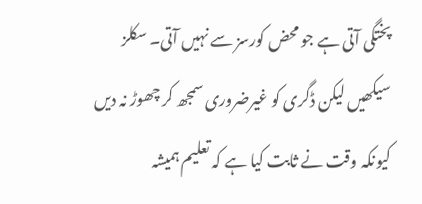پختگی آتی ہے جو محض کورسز سے نہیں آتی۔ سکلز سیکھیں لیکن ڈگری کو غیرضروری سمجھ کر چھوڑ نہ دیں کیونکہ وقت نے ثابت کیا ہے کہ تعلیم ہمیشہ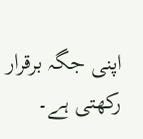اپنی جگہ برقرار رکھتی ہے۔